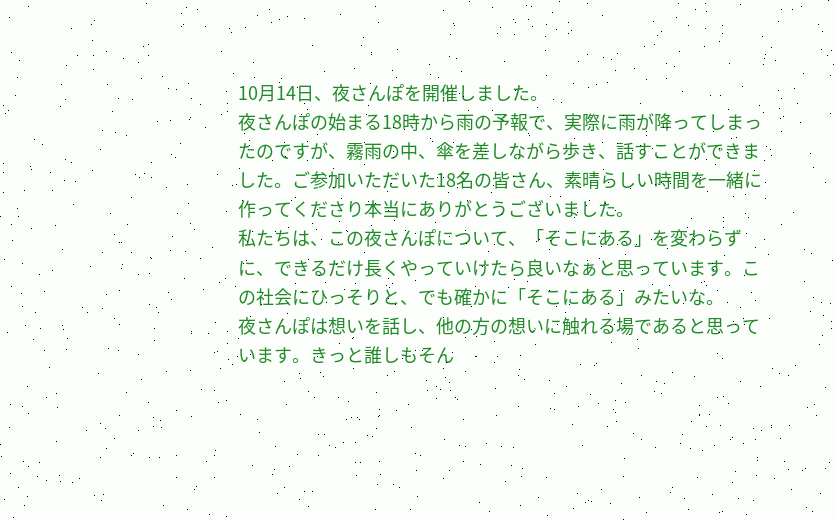10月14日、夜さんぽを開催しました。
夜さんぽの始まる18時から雨の予報で、実際に雨が降ってしまったのですが、霧雨の中、傘を差しながら歩き、話すことができました。ご参加いただいた18名の皆さん、素晴らしい時間を一緒に作ってくださり本当にありがとうございました。
私たちは、この夜さんぽについて、「そこにある」を変わらずに、できるだけ長くやっていけたら良いなぁと思っています。この社会にひっそりと、でも確かに「そこにある」みたいな。
夜さんぽは想いを話し、他の方の想いに触れる場であると思っています。きっと誰しもそん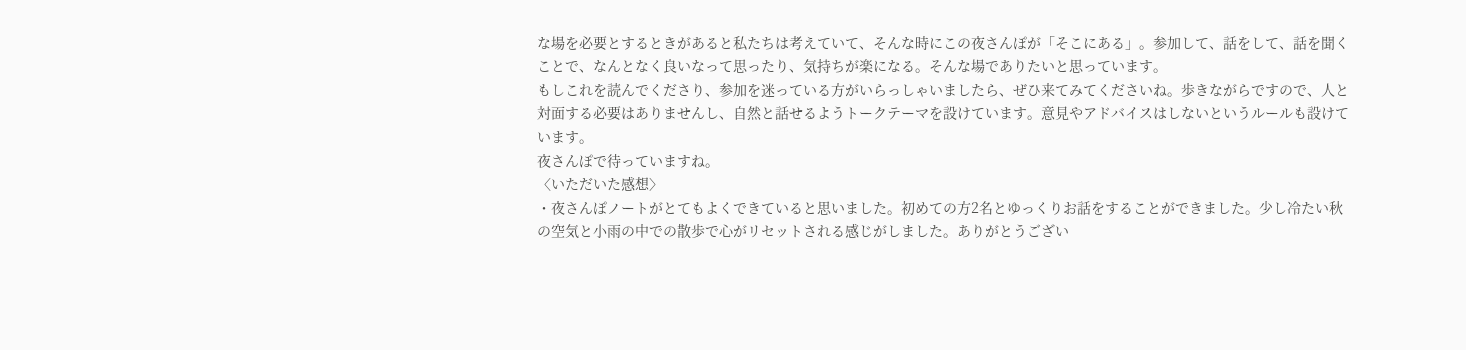な場を必要とするときがあると私たちは考えていて、そんな時にこの夜さんぽが「そこにある」。参加して、話をして、話を聞くことで、なんとなく良いなって思ったり、気持ちが楽になる。そんな場でありたいと思っています。
もしこれを読んでくださり、参加を迷っている方がいらっしゃいましたら、ぜひ来てみてくださいね。歩きながらですので、人と対面する必要はありませんし、自然と話せるようトークテーマを設けています。意見やアドバイスはしないというルールも設けています。
夜さんぽで待っていますね。
〈いただいた感想〉
・夜さんぽノートがとてもよくできていると思いました。初めての方2名とゆっくりお話をすることができました。少し冷たい秋の空気と小雨の中での散歩で心がリセットされる感じがしました。ありがとうござい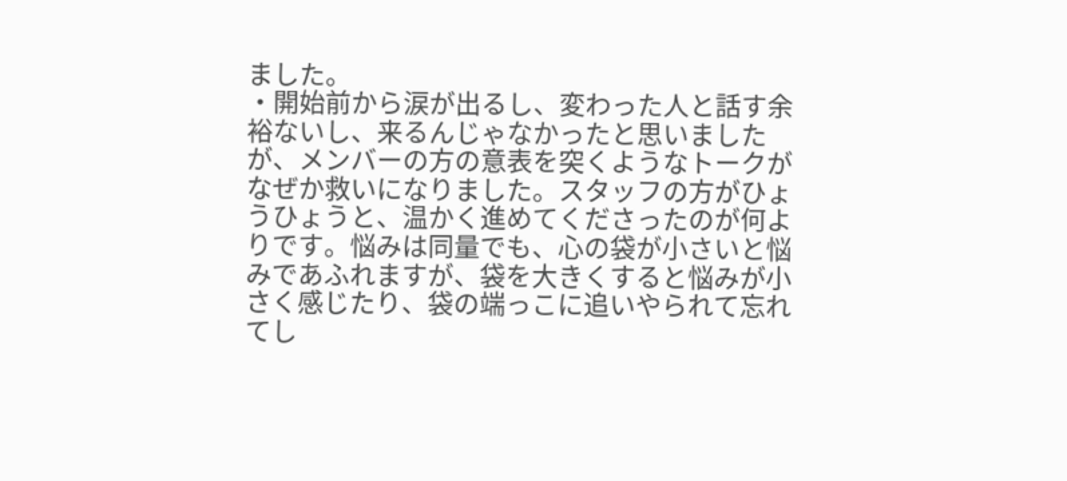ました。
・開始前から涙が出るし、変わった人と話す余裕ないし、来るんじゃなかったと思いましたが、メンバーの方の意表を突くようなトークがなぜか救いになりました。スタッフの方がひょうひょうと、温かく進めてくださったのが何よりです。悩みは同量でも、心の袋が小さいと悩みであふれますが、袋を大きくすると悩みが小さく感じたり、袋の端っこに追いやられて忘れてし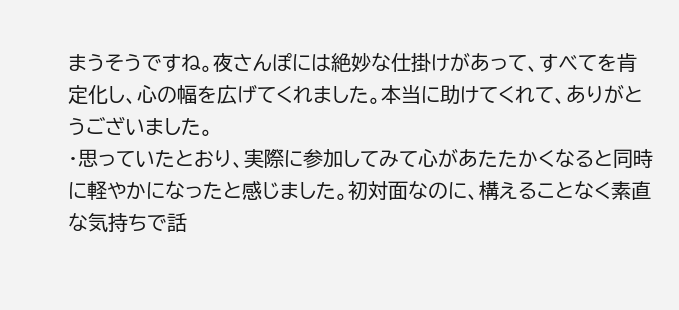まうそうですね。夜さんぽには絶妙な仕掛けがあって、すべてを肯定化し、心の幅を広げてくれました。本当に助けてくれて、ありがとうございました。
・思っていたとおり、実際に参加してみて心があたたかくなると同時に軽やかになったと感じました。初対面なのに、構えることなく素直な気持ちで話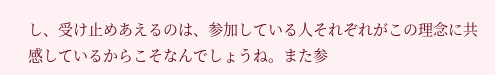し、受け止めあえるのは、参加している人それぞれがこの理念に共感しているからこそなんでしょうね。また参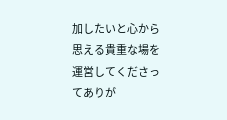加したいと心から思える貴重な場を運営してくださってありが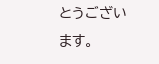とうございます。